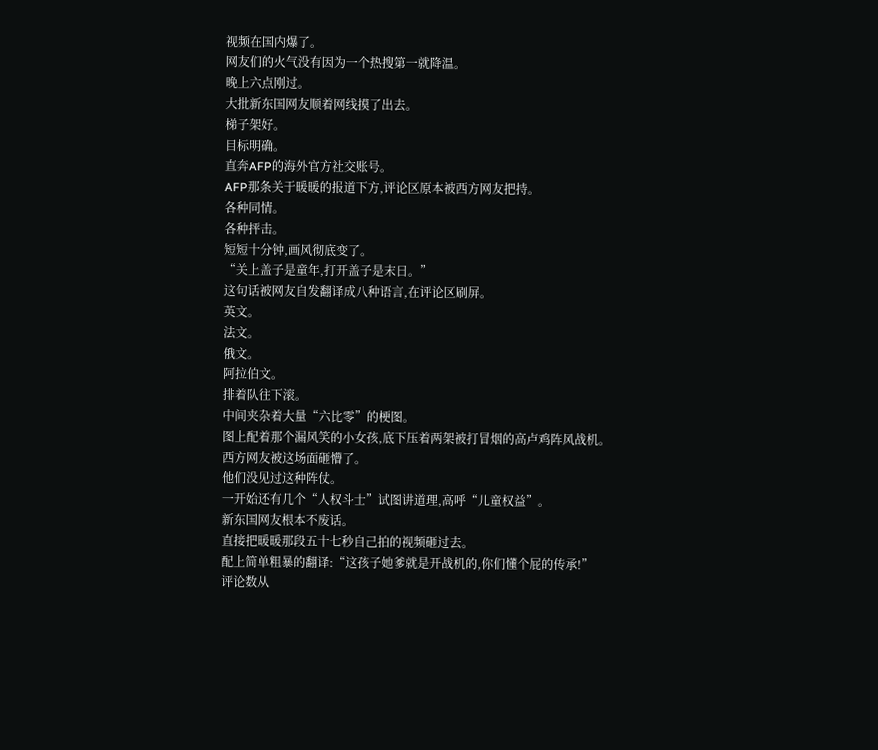视频在国内爆了。
网友们的火气没有因为一个热搜第一就降温。
晚上六点刚过。
大批新东国网友顺着网线摸了出去。
梯子架好。
目标明确。
直奔AFP的海外官方社交账号。
AFP那条关于暖暖的报道下方,评论区原本被西方网友把持。
各种同情。
各种抨击。
短短十分钟,画风彻底变了。
“关上盖子是童年,打开盖子是末日。”
这句话被网友自发翻译成八种语言,在评论区刷屏。
英文。
法文。
俄文。
阿拉伯文。
排着队往下滚。
中间夹杂着大量“六比零”的梗图。
图上配着那个漏风笑的小女孩,底下压着两架被打冒烟的高卢鸡阵风战机。
西方网友被这场面砸懵了。
他们没见过这种阵仗。
一开始还有几个“人权斗士”试图讲道理,高呼“儿童权益”。
新东国网友根本不废话。
直接把暖暖那段五十七秒自己拍的视频砸过去。
配上简单粗暴的翻译:“这孩子她爹就是开战机的,你们懂个屁的传承!”
评论数从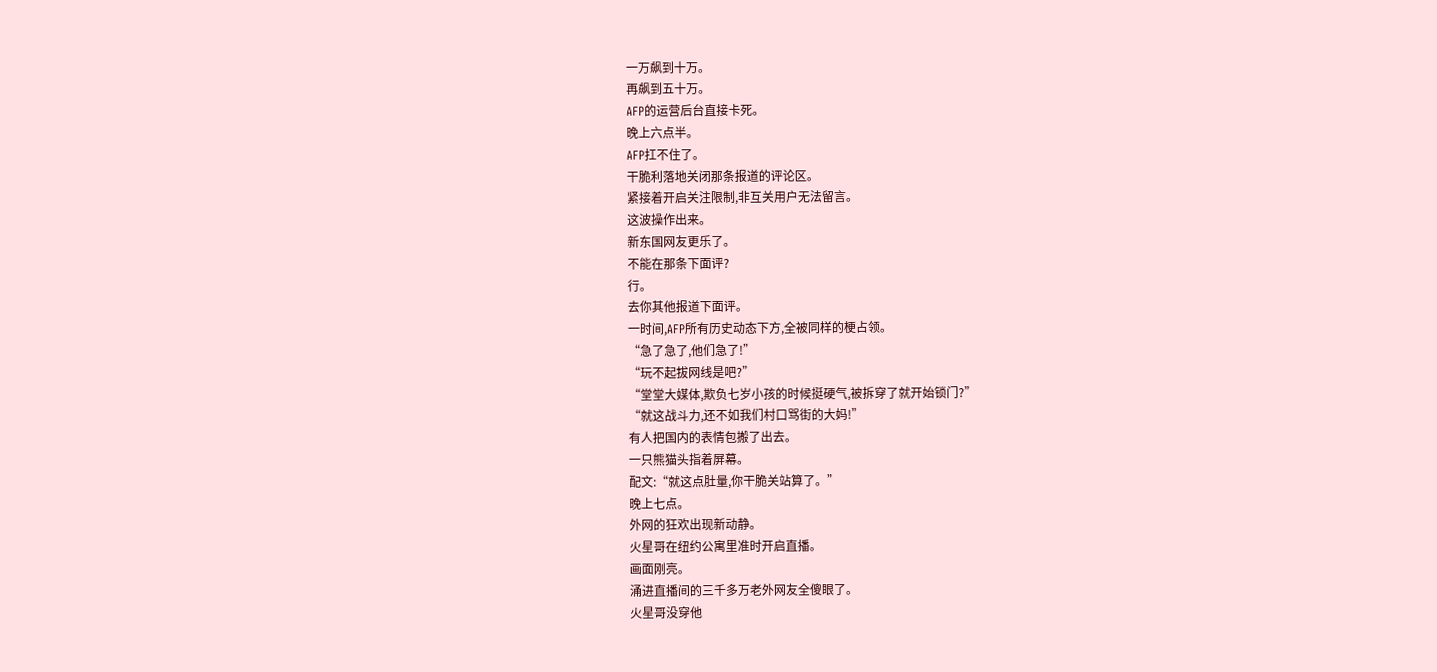一万飙到十万。
再飙到五十万。
AFP的运营后台直接卡死。
晚上六点半。
AFP扛不住了。
干脆利落地关闭那条报道的评论区。
紧接着开启关注限制,非互关用户无法留言。
这波操作出来。
新东国网友更乐了。
不能在那条下面评?
行。
去你其他报道下面评。
一时间,AFP所有历史动态下方,全被同样的梗占领。
“急了急了,他们急了!”
“玩不起拔网线是吧?”
“堂堂大媒体,欺负七岁小孩的时候挺硬气,被拆穿了就开始锁门?”
“就这战斗力,还不如我们村口骂街的大妈!”
有人把国内的表情包搬了出去。
一只熊猫头指着屏幕。
配文:“就这点肚量,你干脆关站算了。”
晚上七点。
外网的狂欢出现新动静。
火星哥在纽约公寓里准时开启直播。
画面刚亮。
涌进直播间的三千多万老外网友全傻眼了。
火星哥没穿他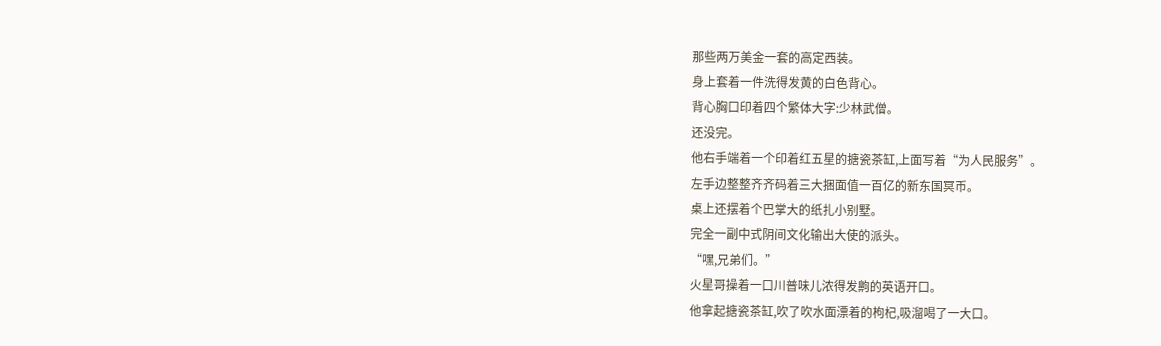那些两万美金一套的高定西装。
身上套着一件洗得发黄的白色背心。
背心胸口印着四个繁体大字:少林武僧。
还没完。
他右手端着一个印着红五星的搪瓷茶缸,上面写着“为人民服务”。
左手边整整齐齐码着三大捆面值一百亿的新东国冥币。
桌上还摆着个巴掌大的纸扎小别墅。
完全一副中式阴间文化输出大使的派头。
“嘿,兄弟们。”
火星哥操着一口川普味儿浓得发齁的英语开口。
他拿起搪瓷茶缸,吹了吹水面漂着的枸杞,吸溜喝了一大口。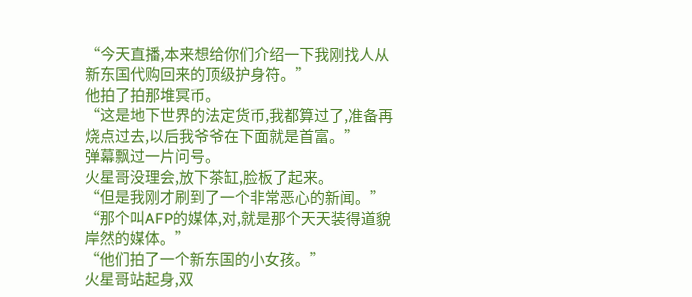“今天直播,本来想给你们介绍一下我刚找人从新东国代购回来的顶级护身符。”
他拍了拍那堆冥币。
“这是地下世界的法定货币,我都算过了,准备再烧点过去,以后我爷爷在下面就是首富。”
弹幕飘过一片问号。
火星哥没理会,放下茶缸,脸板了起来。
“但是我刚才刷到了一个非常恶心的新闻。”
“那个叫AFP的媒体,对,就是那个天天装得道貌岸然的媒体。”
“他们拍了一个新东国的小女孩。”
火星哥站起身,双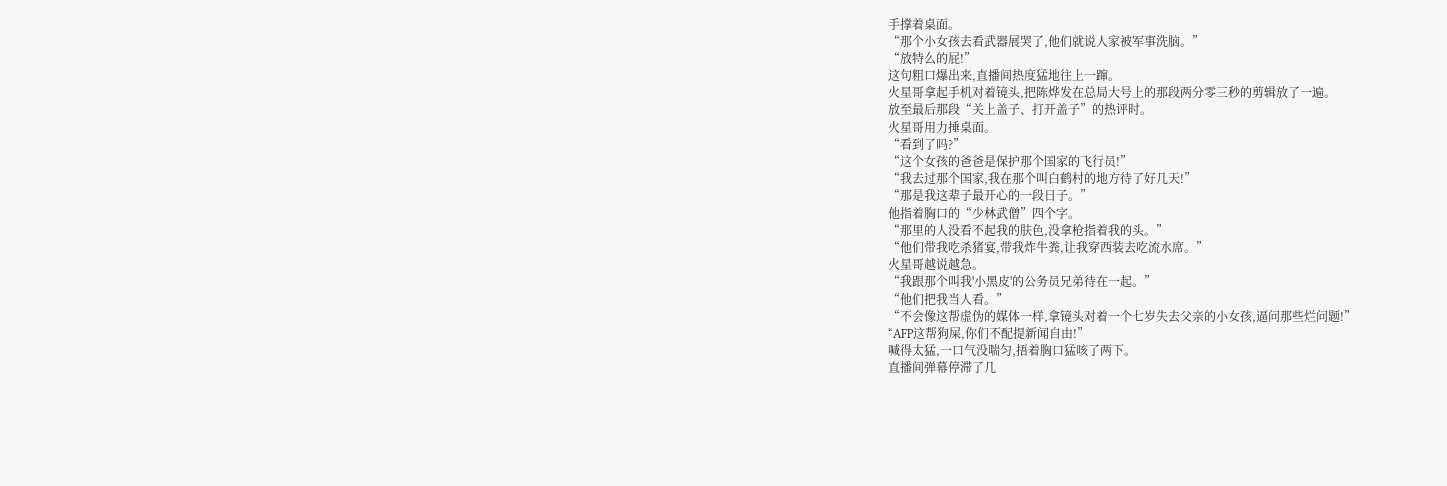手撑着桌面。
“那个小女孩去看武器展哭了,他们就说人家被军事洗脑。”
“放特么的屁!”
这句粗口爆出来,直播间热度猛地往上一蹿。
火星哥拿起手机对着镜头,把陈烨发在总局大号上的那段两分零三秒的剪辑放了一遍。
放至最后那段“关上盖子、打开盖子”的热评时。
火星哥用力捶桌面。
“看到了吗?”
“这个女孩的爸爸是保护那个国家的飞行员!”
“我去过那个国家,我在那个叫白鹤村的地方待了好几天!”
“那是我这辈子最开心的一段日子。”
他指着胸口的“少林武僧”四个字。
“那里的人没看不起我的肤色,没拿枪指着我的头。”
“他们带我吃杀猪宴,带我炸牛粪,让我穿西装去吃流水席。”
火星哥越说越急。
“我跟那个叫我'小黑皮'的公务员兄弟待在一起。”
“他们把我当人看。”
“不会像这帮虚伪的媒体一样,拿镜头对着一个七岁失去父亲的小女孩,逼问那些烂问题!”
“AFP这帮狗屎,你们不配提新闻自由!”
喊得太猛,一口气没喘匀,捂着胸口猛咳了两下。
直播间弹幕停滞了几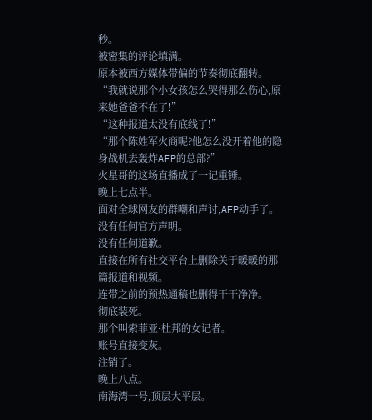秒。
被密集的评论填满。
原本被西方媒体带偏的节奏彻底翻转。
“我就说那个小女孩怎么哭得那么伤心,原来她爸爸不在了!”
“这种报道太没有底线了!”
“那个陈姓军火商呢?他怎么没开着他的隐身战机去轰炸AFP的总部?”
火星哥的这场直播成了一记重锤。
晚上七点半。
面对全球网友的群嘲和声讨,AFP动手了。
没有任何官方声明。
没有任何道歉。
直接在所有社交平台上删除关于暖暖的那篇报道和视频。
连带之前的预热通稿也删得干干净净。
彻底装死。
那个叫索菲亚·杜邦的女记者。
账号直接变灰。
注销了。
晚上八点。
南海湾一号,顶层大平层。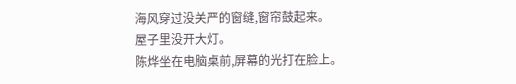海风穿过没关严的窗缝,窗帘鼓起来。
屋子里没开大灯。
陈烨坐在电脑桌前,屏幕的光打在脸上。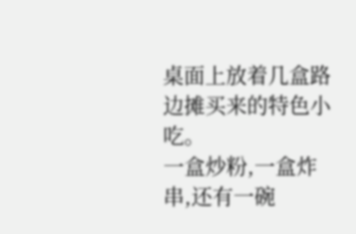桌面上放着几盒路边摊买来的特色小吃。
一盒炒粉,一盒炸串,还有一碗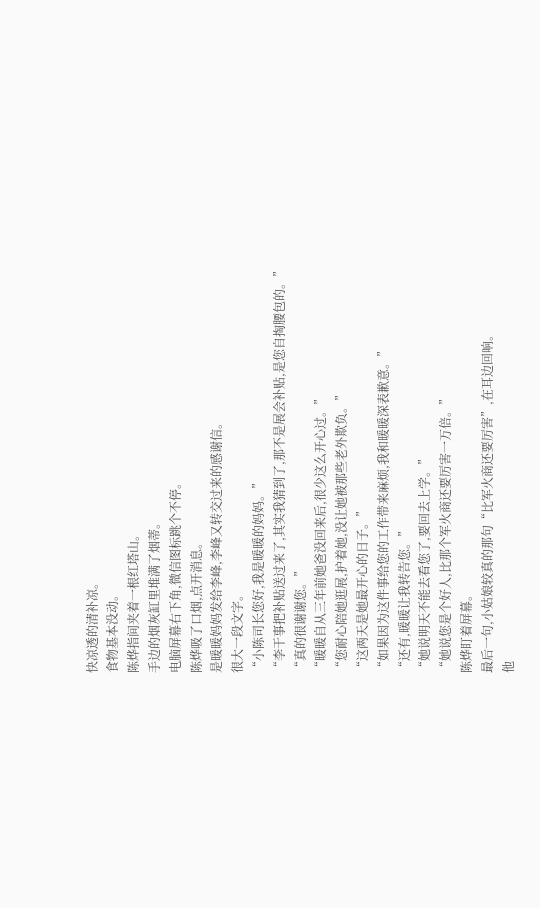快凉透的清补凉。
食物基本没动。
陈烨指间夹着一根红塔山。
手边的烟灰缸里堆满了烟蒂。
电脑屏幕右下角,微信图标跳个不停。
陈烨吸了口烟,点开消息。
是暖暖妈妈发给李峰,李峰又转交过来的感谢信。
很大一段文字。
“小陈司长您好,我是暖暖的妈妈。”
“李干事把补贴送过来了,其实我猜到了,那不是展会补贴,是您自掏腰包的。”
“真的很谢谢您。”
“暖暖自从三年前她爸没回来后,很少这么开心过。”
“您耐心陪她逛展,护着她,没让她被那些老外欺负。”
“这两天是她最开心的日子。”
“如果因为这件事给您的工作带来麻烦,我和暖暖深表歉意。”
“还有,暖暖让我转告您。”
“她说明天不能去看您了,要回去上学。”
“她说您是个好人,比那个军火商还要厉害一万倍。”
陈烨盯着屏幕。
最后一句,小姑娘较真的那句“比军火商还要厉害”,在耳边回响。
他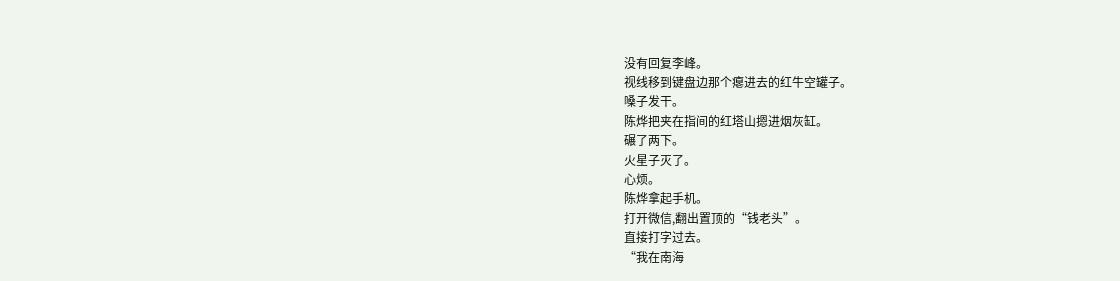没有回复李峰。
视线移到键盘边那个瘪进去的红牛空罐子。
嗓子发干。
陈烨把夹在指间的红塔山摁进烟灰缸。
碾了两下。
火星子灭了。
心烦。
陈烨拿起手机。
打开微信,翻出置顶的“钱老头”。
直接打字过去。
“我在南海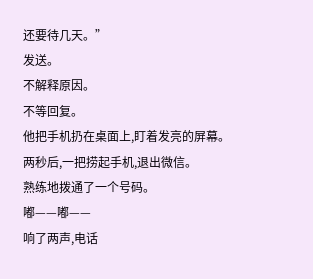还要待几天。”
发送。
不解释原因。
不等回复。
他把手机扔在桌面上,盯着发亮的屏幕。
两秒后,一把捞起手机,退出微信。
熟练地拨通了一个号码。
嘟——嘟——
响了两声,电话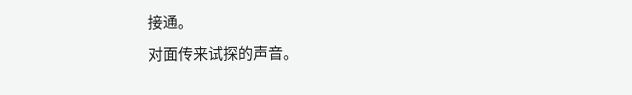接通。
对面传来试探的声音。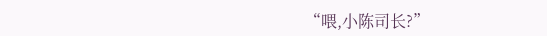“喂,小陈司长?”